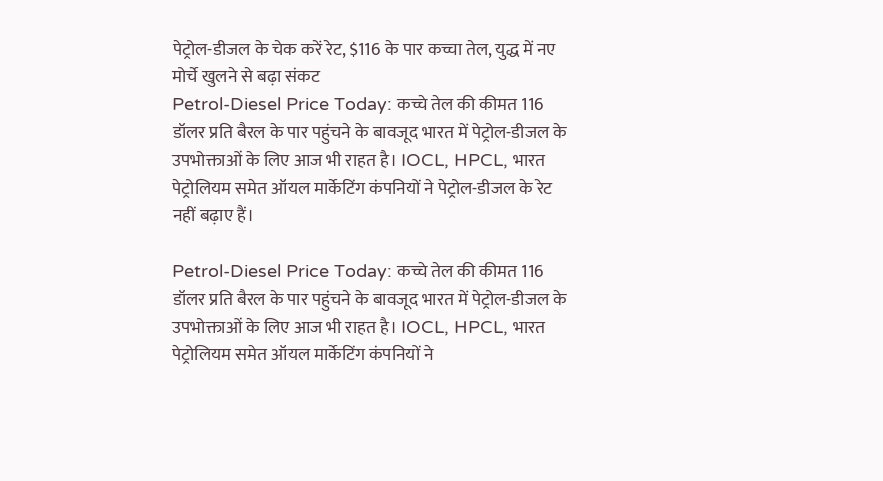पेट्रोल-डीजल के चेक करें रेट, $116 के पार कच्चा तेल, युद्ध में नए मोर्चे खुलने से बढ़ा संकट
Petrol-Diesel Price Today: कच्चे तेल की कीमत 116 डॉलर प्रति बैरल के पार पहुंचने के बावजूद भारत में पेट्रोल-डीजल के उपभोक्ताओं के लिए आज भी राहत है। IOCL, HPCL, भारत पेट्रोलियम समेत ऑयल मार्केटिंग कंपनियों ने पेट्रोल-डीजल के रेट नहीं बढ़ाए हैं।

Petrol-Diesel Price Today: कच्चे तेल की कीमत 116 डॉलर प्रति बैरल के पार पहुंचने के बावजूद भारत में पेट्रोल-डीजल के उपभोक्ताओं के लिए आज भी राहत है। IOCL, HPCL, भारत पेट्रोलियम समेत ऑयल मार्केटिंग कंपनियों ने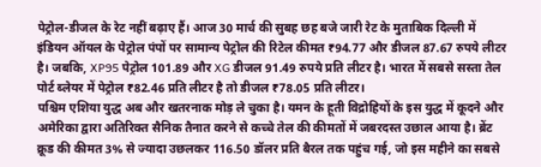पेट्रोल-डीजल के रेट नहीं बढ़ाए हैं। आज 30 मार्च की सुबह छह बजे जारी रेट के मुताबिक दिल्ली में इंडियन ऑयल के पेट्रोल पंपों पर सामान्य पेट्रोल की रिटेल कीमत ₹94.77 और डीजल 87.67 रुपये लीटर है। जबकि, XP95 पेट्रोल 101.89 और XG डीजल 91.49 रुपये प्रति लीटर है। भारत में सबसे सस्ता तेल पोर्ट ब्लेयर में पेट्रोल ₹82.46 प्रति लीटर है तो डीजल ₹78.05 प्रति लीटर।
पश्चिम एशिया युद्ध अब और खतरनाक मोड़ ले चुका है। यमन के हूती विद्रोहियों के इस युद्ध में कूदने और अमेरिका द्वारा अतिरिक्त सैनिक तैनात करने से कच्चे तेल की कीमतों में जबरदस्त उछाल आया है। ब्रेंट क्रूड की कीमत 3% से ज्यादा उछलकर 116.50 डॉलर प्रति बैरल तक पहुंच गई, जो इस महीने का सबसे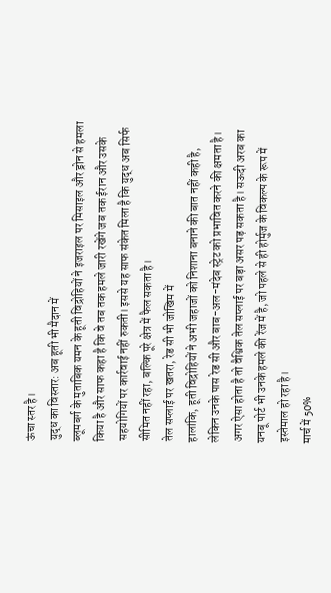ऊंचा स्तर है।
युद्ध का विस्तार: अब हूती भी मैदान में
ब्लूमबर्ग के मुताबिक यमन के हूती विद्रोहियों ने इजराइल पर मिसाइल और ड्रोन से हमला किया है और साफ कहा है कि वे तब तक हमले जारी रखेंगे जब तक ईरान और उसके सहयोगियों पर कार्रवाई नहीं रुकती। इससे यह साफ संकेत मिला है कि युद्ध अब सिर्फ सीमित नहीं रहा, बल्कि पूरे क्षेत्र में फैल सकता है।
तेल सप्लाई पर खतरा, रेड सी भी जोखिम में
हालांकि, हूती विद्रोहियों ने अभी जहाजों को निशाना बनाने की बात नहीं कही है, लेकिन उनके पास रेड सी और बाब-अल-मंदेब स्ट्रेट को प्रभावित करने की क्षमता है। अगर ऐसा होता है तो वैश्विक तेल सप्लाई पर बड़ा असर पड़ सकता है। सऊदी अरब का यनबू पोर्ट भी उनके हमले की रेंज में है, जो पहले से ही होर्मुज के विकल्प के रूप में इस्तेमाल हो रहा है।
मार्च में 50%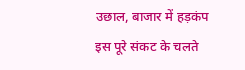उछाल, बाजार में हड़कंप
इस पूरे संकट के चलते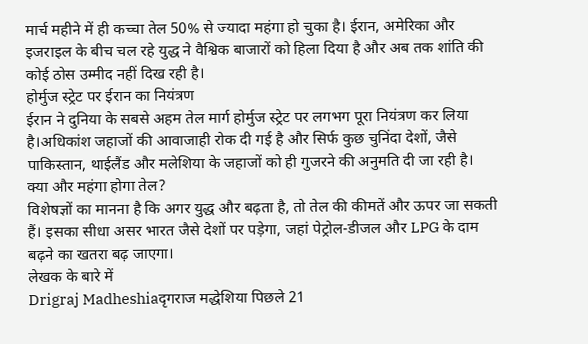मार्च महीने में ही कच्चा तेल 50% से ज्यादा महंगा हो चुका है। ईरान, अमेरिका और इजराइल के बीच चल रहे युद्ध ने वैश्विक बाजारों को हिला दिया है और अब तक शांति की कोई ठोस उम्मीद नहीं दिख रही है।
होर्मुज स्ट्रेट पर ईरान का नियंत्रण
ईरान ने दुनिया के सबसे अहम तेल मार्ग होर्मुज स्ट्रेट पर लगभग पूरा नियंत्रण कर लिया है।अधिकांश जहाजों की आवाजाही रोक दी गई है और सिर्फ कुछ चुनिंदा देशों, जैसे पाकिस्तान, थाईलैंड और मलेशिया के जहाजों को ही गुजरने की अनुमति दी जा रही है।
क्या और महंगा होगा तेल?
विशेषज्ञों का मानना है कि अगर युद्ध और बढ़ता है, तो तेल की कीमतें और ऊपर जा सकती हैं। इसका सीधा असर भारत जैसे देशों पर पड़ेगा, जहां पेट्रोल-डीजल और LPG के दाम बढ़ने का खतरा बढ़ जाएगा।
लेखक के बारे में
Drigraj Madheshiaदृगराज मद्धेशिया पिछले 21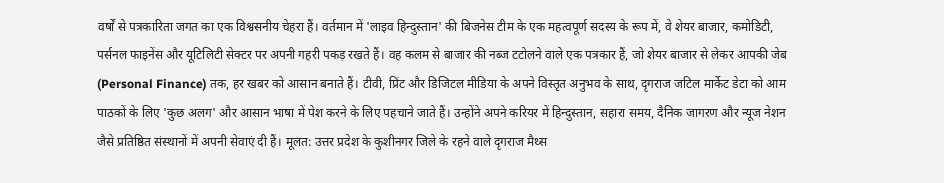वर्षों से पत्रकारिता जगत का एक विश्वसनीय चेहरा हैं। वर्तमान में 'लाइव हिन्दुस्तान' की बिजनेस टीम के एक महत्वपूर्ण सदस्य के रूप में, वे शेयर बाजार, कमोडिटी, पर्सनल फाइनेंस और यूटिलिटी सेक्टर पर अपनी गहरी पकड़ रखते हैं। वह कलम से बाजार की नब्ज टटोलने वाले एक पत्रकार हैं, जो शेयर बाजार से लेकर आपकी जेब (Personal Finance) तक, हर खबर को आसान बनाते हैं। टीवी, प्रिंट और डिजिटल मीडिया के अपने विस्तृत अनुभव के साथ, दृगराज जटिल मार्केट डेटा को आम पाठकों के लिए 'कुछ अलग' और आसान भाषा में पेश करने के लिए पहचाने जाते हैं। उन्होंने अपने करियर में हिन्दुस्तान, सहारा समय, दैनिक जागरण और न्यूज नेशन जैसे प्रतिष्ठित संस्थानों में अपनी सेवाएं दी हैं। मूलत: उत्तर प्रदेश के कुशीनगर जिले के रहने वाले दृगराज मैथ्स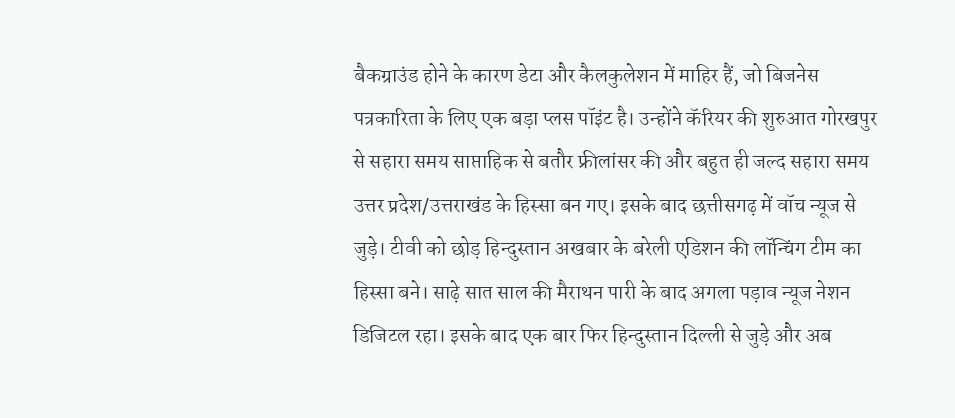बैकग्राउंड होने के कारण डेटा और कैलकुलेशन में माहिर हैं, जो बिजनेस पत्रकारिता के लिए एक बड़ा प्लस पॉइंट है। उन्होंने कॅरियर की शुरुआत गोरखपुर से सहारा समय साप्ताहिक से बतौर फ्रीलांसर की और बहुत ही जल्द सहारा समय उत्तर प्रदेश/उत्तराखंड के हिस्सा बन गए। इसके बाद छत्तीसगढ़ में वॉच न्यूज से जुड़े। टीवी को छोड़ हिन्दुस्तान अखबार के बरेली एडिशन की लॉन्चिंग टीम का हिस्सा बने। साढ़े सात साल की मैराथन पारी के बाद अगला पड़ाव न्यूज नेशन डिजिटल रहा। इसके बाद एक बार फिर हिन्दुस्तान दिल्ली से जुड़े और अब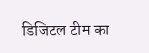डिजिटल टीम का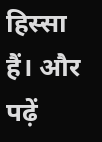हिस्सा हैं। और पढ़ें